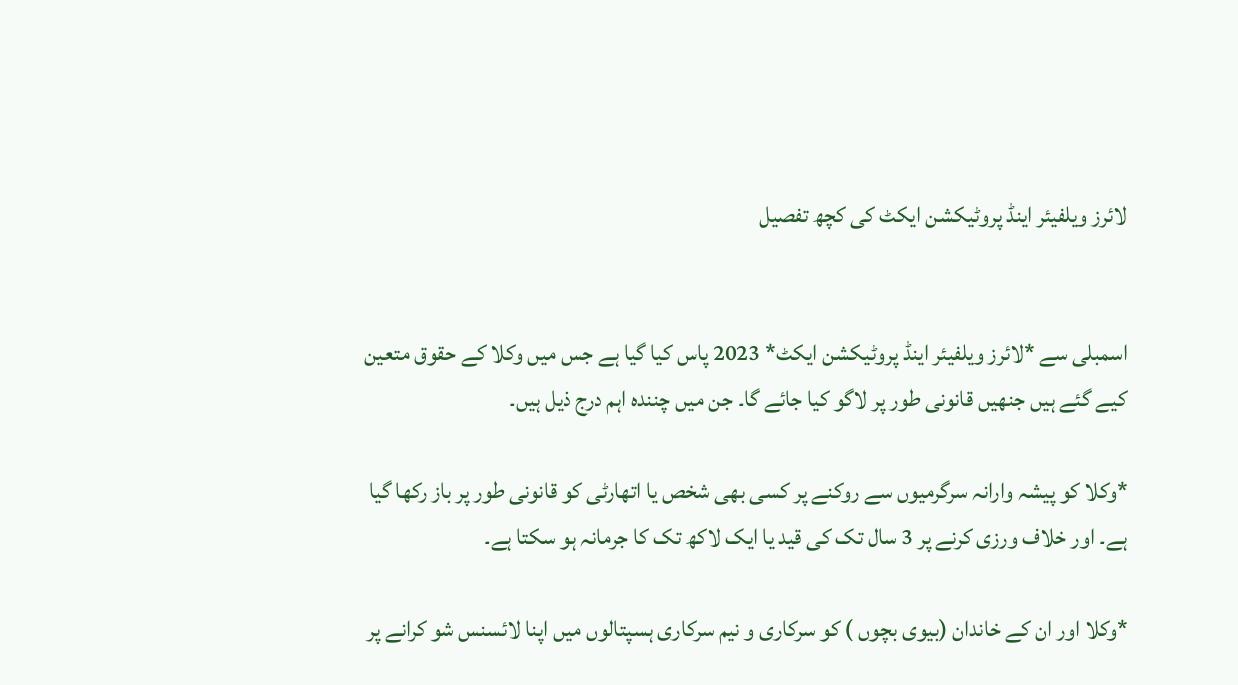لائرز ویلفیئر اینڈ پروٹیکشن ایکٹ کی کچھ تفصیل


اسمبلی سے *لائرز ویلفیئر اینڈ پروٹیکشن ایکٹ* 2023 پاس کیا گیا ہے جس میں وکلا کے حقوق متعین کیے گئے ہیں جنھیں قانونی طور پر لاگو کیا جائے گا۔ جن میں چنندہ اہم درج ذیل ہیں۔

*وکلا کو پیشہ وارانہ سرگرمیوں سے روکنے پر کسی بھی شخص یا اتھارٹی کو قانونی طور پر باز رکھا گیا ہے۔ اور خلاف ورزی کرنے پر 3 سال تک کی قید یا ایک لاکھ تک کا جرمانہ ہو سکتا ہے۔

*وکلا اور ان کے خاندان (بیوی بچوں ) کو سرکاری و نیم سرکاری ہسپتالوں میں اپنا لائسنس شو کرانے پر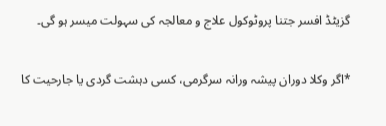گزیٹڈ افسر جتنا پروٹوکول علاج و معالجہ کی سہولت میسر ہو گی۔

*اگر وکلا دوران پیشہ ورانہ سرگرمی، کسی دہشت گردی یا جارحیت کا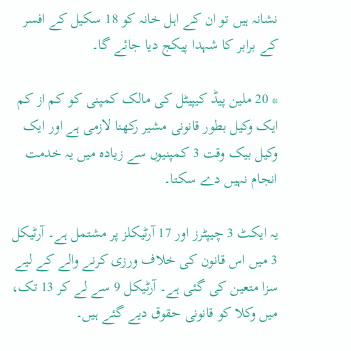نشانہ ہیں تو ان کے اہل خانہ کو 18 سکیل کے افسر کے برابر کا شہدا پیکج دیا جائے گا۔

* 20 ملین پیڈ کیپیٹل کی مالک کمپنی کو کم از کم ایک وکیل بطور قانونی مشیر رکھنا لازمی ہے اور ایک وکیل بیک وقت 3 کمپنیوں سے زیادہ میں یہ خدمت انجام نہیں دے سکتا۔

یہ ایکٹ 3 چیپٹرز اور 17 آرٹیکلز پر مشتمل ہے۔ آرٹیکل 3 میں اس قانون کی خلاف ورزی کرنے والے کے لیے سزا متعین کی گئی ہے۔ آرٹیکل 9 سے لے کر 13 تک، میں وکلا کو قانونی حقوق دیے گئے ہیں۔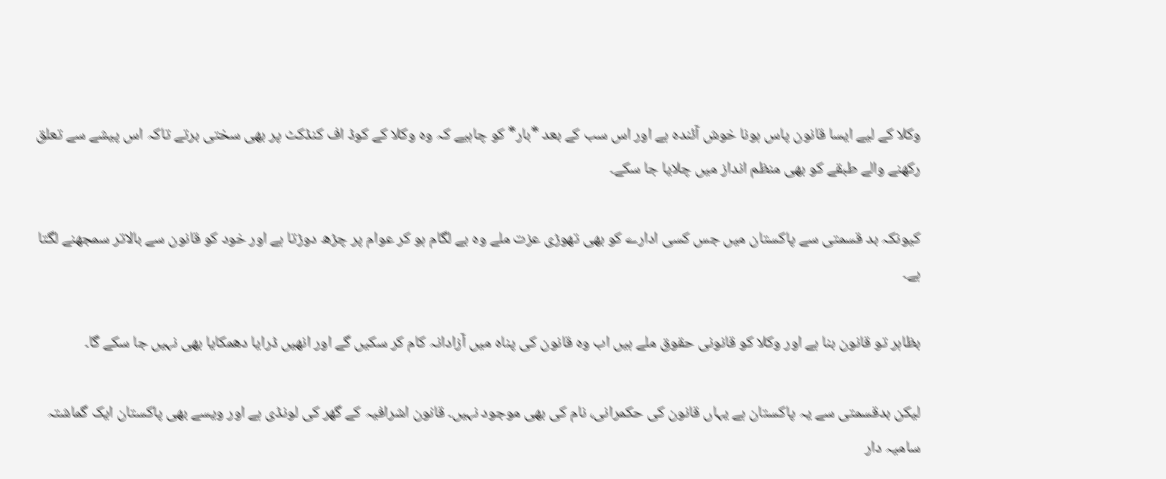وکلا کے لیے ایسا قانون پاس ہونا خوش آئندہ ہے اور اس سب کے بعد *بار* کو چاہیے کہ وہ وکلا کے کوڈ اف کنڈکٹ پر بھی سختی برتے تاکہ اس پیشے سے تعلق رکھنے والے طبقے کو بھی منظم انداز میں چلایا جا سکے۔

کیونکہ بد قسمتی سے پاکستان میں جس کسی ادارے کو بھی تھوڑی عزت ملے وہ بے لگام ہو کر عوام پر چڑھ دوڑتا ہے اور خود کو قانون سے بالاتر سمجھنے لگتا ہے۔

بظاہر تو قانون بنا ہے اور وکلا کو قانونی حقوق ملے ہیں اب وہ قانون کی پناہ میں آزادانہ کام کر سکیں گے اور انھیں ڈرایا دھمکایا بھی نہیں جا سکے گا۔

لیکن بدقسمتی سے یہ پاکستان ہے یہاں قانون کی حکمرانی، نام کی بھی موجود نہیں۔ قانون اشرافیہ کے گھر کی لونڈی ہے اور ویسے بھی پاکستان ایک گماشتہ سامیہ دار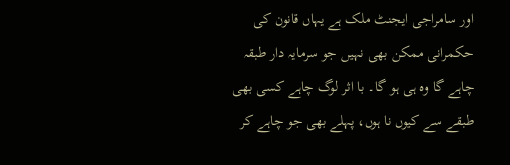اور سامراجی ایجنٹ ملک ہے یہاں قانون کی حکمرانی ممکن بھی نہیں جو سرمایہ دار طبقہ چاہے گا وہ ہی ہو گا۔ با اثر لوگ چاہے کسی بھی طبقے سے کیوں نا ہوں، پہلے بھی جو چاہے کر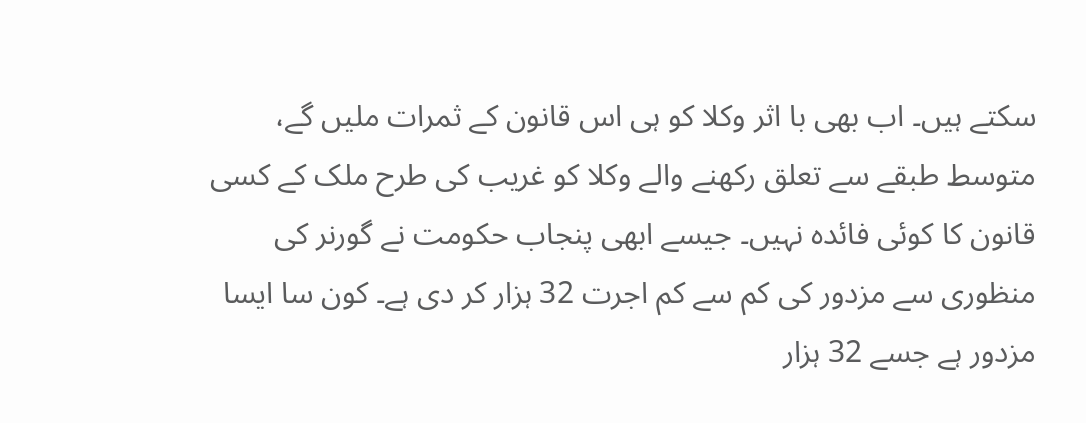سکتے ہیں۔ اب بھی با اثر وکلا کو ہی اس قانون کے ثمرات ملیں گے، متوسط طبقے سے تعلق رکھنے والے وکلا کو غریب کی طرح ملک کے کسی قانون کا کوئی فائدہ نہیں۔ جیسے ابھی پنجاب حکومت نے گورنر کی منظوری سے مزدور کی کم سے کم اجرت 32 ہزار کر دی ہے۔ کون سا ایسا مزدور ہے جسے 32 ہزار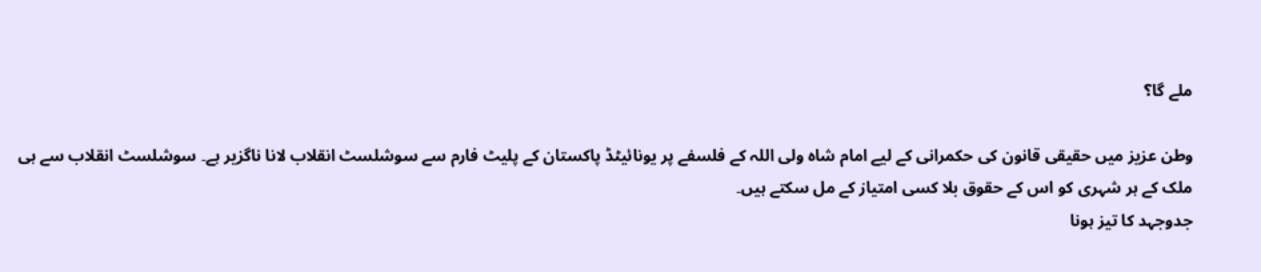ملے گا؟

وطن عزیز میں حقیقی قانون کی حکمرانی کے لیے امام شاہ ولی اللہ کے فلسفے پر یونائیٹڈ پاکستان کے پلیٹ فارم سے سوشلسٹ انقلاب لانا ناگزیر ہے۔ سوشلسٹ انقلاب سے ہی ملک کے ہر شہری کو اس کے حقوق بلا کسی امتیاز کے مل سکتے ہیں۔
جدوجہد کا تیز ہونا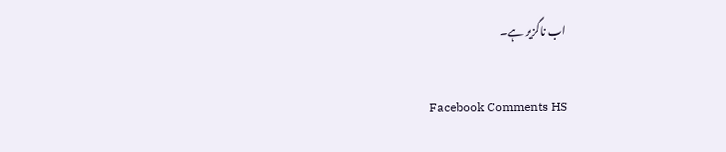اب ناگزیر ہے۔

Facebook Comments HS